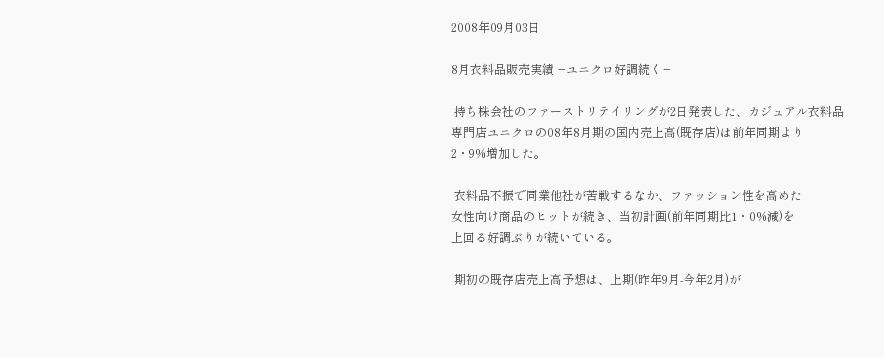2008年09月03日

8月衣料品販売実績 −ユニクロ好調続く−

 持ち株会社のファーストリテイリングが2日発表した、カジュアル衣料品
専門店ユニクロの08年8月期の国内売上高(既存店)は前年同期より
2・9%増加した。

 衣料品不振で同業他社が苦戦するなか、ファッション性を高めた
女性向け商品のヒットが続き、当初計画(前年同期比1・0%減)を
上回る好調ぶりが続いている。

 期初の既存店売上高予想は、上期(昨年9月-今年2月)が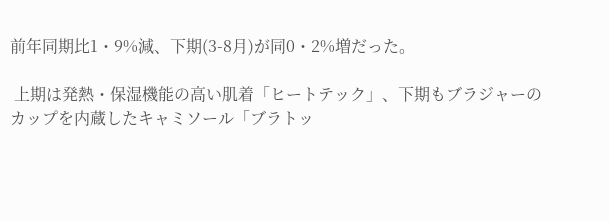前年同期比1・9%減、下期(3-8月)が同0・2%増だった。

 上期は発熱・保湿機能の高い肌着「ヒートテック」、下期もブラジャーの
カップを内蔵したキャミソール「ブラトッ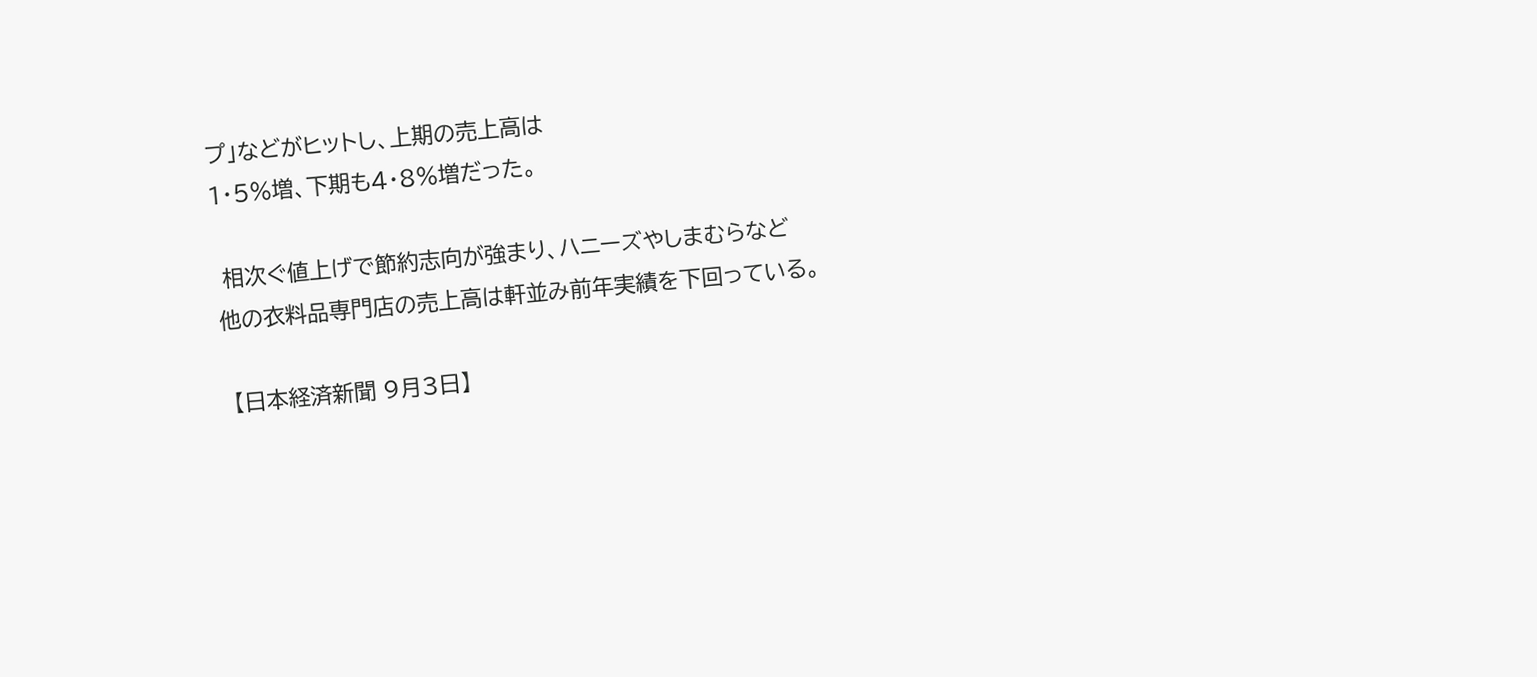プ」などがヒットし、上期の売上高は
1・5%増、下期も4・8%増だった。

 相次ぐ値上げで節約志向が強まり、ハニーズやしまむらなど
他の衣料品専門店の売上高は軒並み前年実績を下回っている。

 【日本経済新聞 9月3日】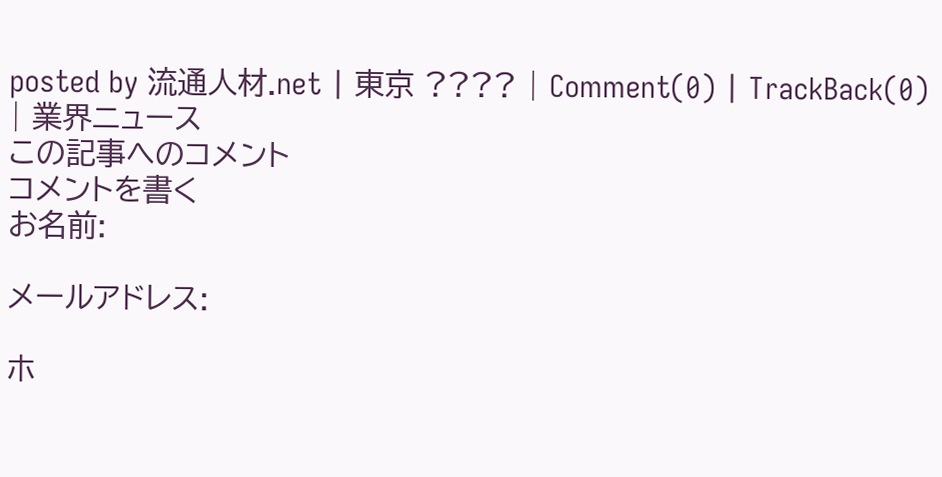posted by 流通人材.net | 東京 ???? | Comment(0) | TrackBack(0) | 業界ニュース
この記事へのコメント
コメントを書く
お名前:

メールアドレス:

ホ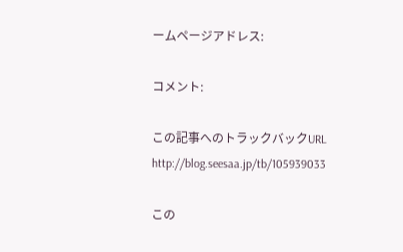ームページアドレス:

コメント:

この記事へのトラックバックURL
http://blog.seesaa.jp/tb/105939033

この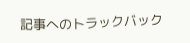記事へのトラックバック